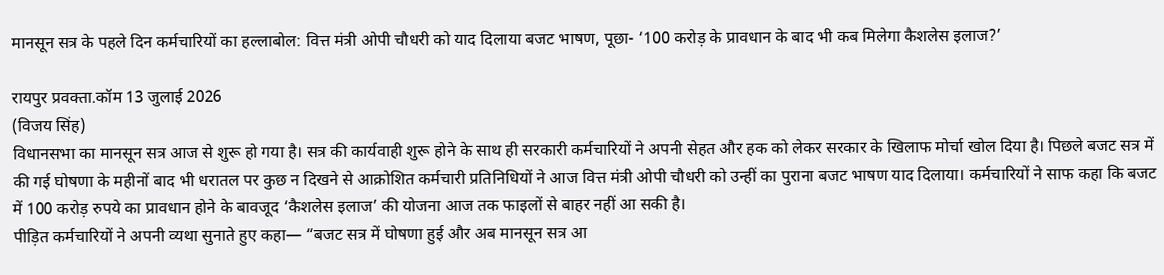मानसून सत्र के पहले दिन कर्मचारियों का हल्लाबोल: वित्त मंत्री ओपी चौधरी को याद दिलाया बजट भाषण, पूछा- ‘100 करोड़ के प्रावधान के बाद भी कब मिलेगा कैशलेस इलाज?’

रायपुर प्रवक्ता.कॉम 13 जुलाई 2026
(विजय सिंह)
विधानसभा का मानसून सत्र आज से शुरू हो गया है। सत्र की कार्यवाही शुरू होने के साथ ही सरकारी कर्मचारियों ने अपनी सेहत और हक को लेकर सरकार के खिलाफ मोर्चा खोल दिया है। पिछले बजट सत्र में की गई घोषणा के महीनों बाद भी धरातल पर कुछ न दिखने से आक्रोशित कर्मचारी प्रतिनिधियों ने आज वित्त मंत्री ओपी चौधरी को उन्हीं का पुराना बजट भाषण याद दिलाया। कर्मचारियों ने साफ कहा कि बजट में 100 करोड़ रुपये का प्रावधान होने के बावजूद ‘कैशलेस इलाज’ की योजना आज तक फाइलों से बाहर नहीं आ सकी है।
पीड़ित कर्मचारियों ने अपनी व्यथा सुनाते हुए कहा— “बजट सत्र में घोषणा हुई और अब मानसून सत्र आ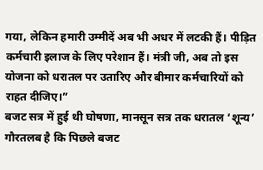गया, लेकिन हमारी उम्मीदें अब भी अधर में लटकी हैं। पीड़ित कर्मचारी इलाज के लिए परेशान हैं। मंत्री जी, अब तो इस योजना को धरातल पर उतारिए और बीमार कर्मचारियों को राहत दीजिए।”
बजट सत्र में हुई थी घोषणा, मानसून सत्र तक धरातल ‘शून्य’
गौरतलब है कि पिछले बजट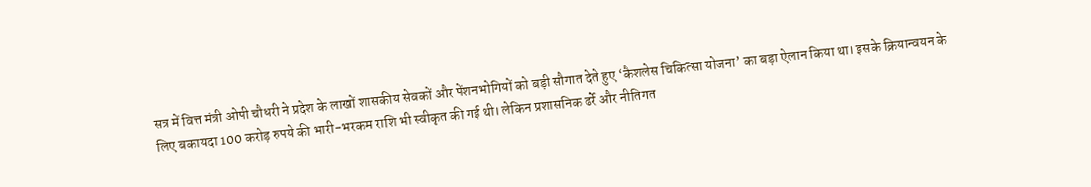सत्र में वित्त मंत्री ओपी चौधरी ने प्रदेश के लाखों शासकीय सेवकों और पेंशनभोगियों को बड़ी सौगात देते हुए ‘कैशलेस चिकित्सा योजना’ का बड़ा ऐलान किया था। इसके क्रियान्वयन के लिए बकायदा 100 करोड़ रुपये की भारी-भरकम राशि भी स्वीकृत की गई थी। लेकिन प्रशासनिक ढर्रे और नीतिगत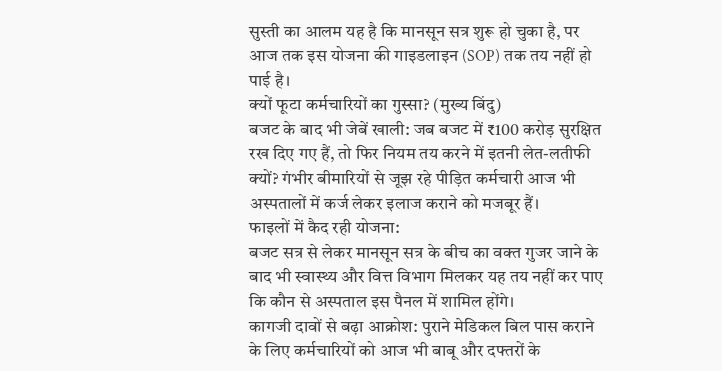सुस्ती का आलम यह है कि मानसून सत्र शुरू हो चुका है, पर आज तक इस योजना की गाइडलाइन (SOP) तक तय नहीं हो पाई है।
क्यों फूटा कर्मचारियों का गुस्सा? (मुख्य बिंदु)
बजट के बाद भी जेबें खाली: जब बजट में ₹100 करोड़ सुरक्षित रख दिए गए हैं, तो फिर नियम तय करने में इतनी लेत-लतीफी क्यों? गंभीर बीमारियों से जूझ रहे पीड़ित कर्मचारी आज भी अस्पतालों में कर्ज लेकर इलाज कराने को मजबूर हैं।
फाइलों में कैद रही योजना:
बजट सत्र से लेकर मानसून सत्र के बीच का वक्त गुजर जाने के बाद भी स्वास्थ्य और वित्त विभाग मिलकर यह तय नहीं कर पाए कि कौन से अस्पताल इस पैनल में शामिल होंगे।
कागजी दावों से बढ़ा आक्रोश: पुराने मेडिकल बिल पास कराने के लिए कर्मचारियों को आज भी बाबू और दफ्तरों के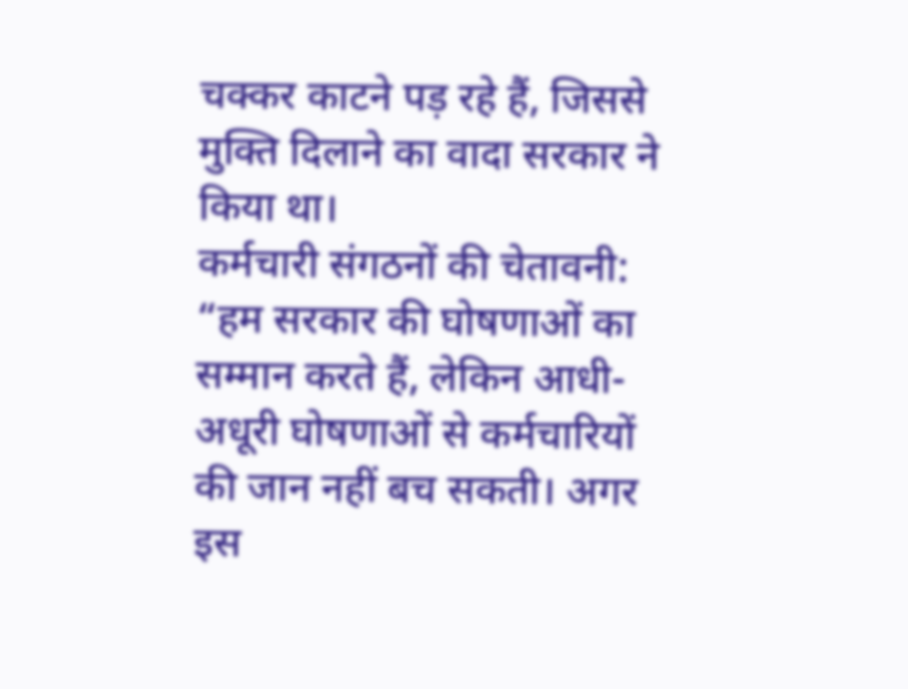चक्कर काटने पड़ रहे हैं, जिससे मुक्ति दिलाने का वादा सरकार ने किया था।
कर्मचारी संगठनों की चेतावनी: “हम सरकार की घोषणाओं का सम्मान करते हैं, लेकिन आधी-अधूरी घोषणाओं से कर्मचारियों की जान नहीं बच सकती। अगर इस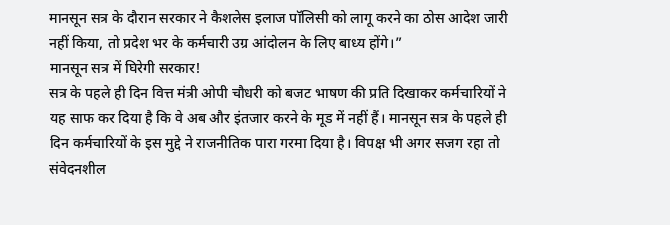मानसून सत्र के दौरान सरकार ने कैशलेस इलाज पॉलिसी को लागू करने का ठोस आदेश जारी नहीं किया, तो प्रदेश भर के कर्मचारी उग्र आंदोलन के लिए बाध्य होंगे।”
मानसून सत्र में घिरेगी सरकार!
सत्र के पहले ही दिन वित्त मंत्री ओपी चौधरी को बजट भाषण की प्रति दिखाकर कर्मचारियों ने यह साफ कर दिया है कि वे अब और इंतजार करने के मूड में नहीं हैं। मानसून सत्र के पहले ही दिन कर्मचारियों के इस मुद्दे ने राजनीतिक पारा गरमा दिया है। विपक्ष भी अगर सजग रहा तो संवेदनशील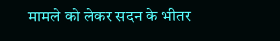मामले को लेकर सदन के भीतर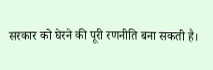सरकार को घेरने की पूरी रणनीति बना सकती है।